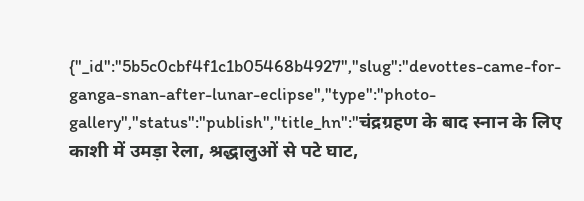{"_id":"5b5c0cbf4f1c1b05468b4927","slug":"devottes-came-for-ganga-snan-after-lunar-eclipse","type":"photo-gallery","status":"publish","title_hn":"चंद्रग्रहण के बाद स्नान के लिए काशी में उमड़ा रेला, श्रद्धालुओं से पटे घाट,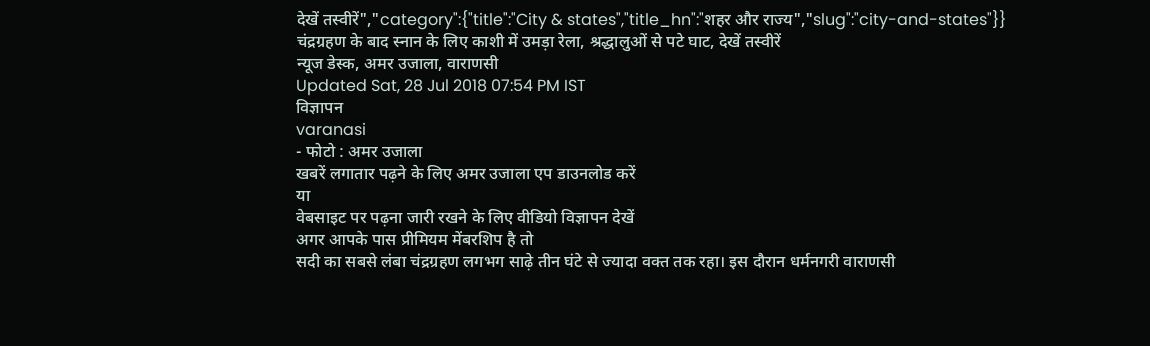देखें तस्वीरें","category":{"title":"City & states","title_hn":"शहर और राज्य","slug":"city-and-states"}}
चंद्रग्रहण के बाद स्नान के लिए काशी में उमड़ा रेला, श्रद्धालुओं से पटे घाट, देखें तस्वीरें
न्यूज डेस्क, अमर उजाला, वाराणसी
Updated Sat, 28 Jul 2018 07:54 PM IST
विज्ञापन
varanasi
- फोटो : अमर उजाला
खबरें लगातार पढ़ने के लिए अमर उजाला एप डाउनलोड करें
या
वेबसाइट पर पढ़ना जारी रखने के लिए वीडियो विज्ञापन देखें
अगर आपके पास प्रीमियम मेंबरशिप है तो
सदी का सबसे लंबा चंद्रग्रहण लगभग साढ़े तीन घंटे से ज्यादा वक्त तक रहा। इस दौरान धर्मनगरी वाराणसी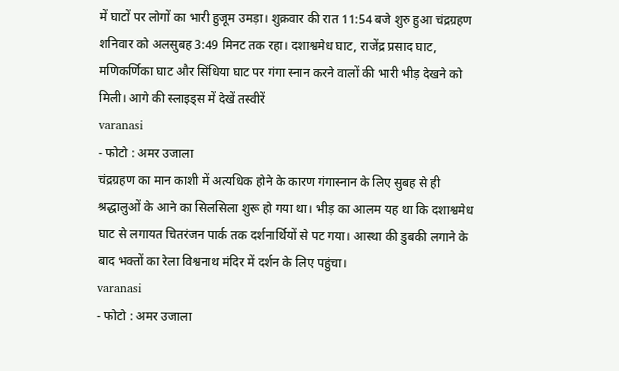में घाटों पर लोगों का भारी हुजूम उमड़ा। शुक्रवार की रात 11:54 बजे शुरु हुआ चंद्रग्रहण शनिवार को अलसुबह 3:49 मिनट तक रहा। दशाश्वमेध घाट, राजेंद्र प्रसाद घाट, मणिकर्णिका घाट और सिंधिया घाट पर गंगा स्नान करने वालों की भारी भीड़ देखने को मिली। आगे की स्लाइड्स में देखें तस्वीरें
varanasi
- फोटो : अमर उजाला
चंद्रग्रहण का मान काशी में अत्यधिक होने के कारण गंगास्नान के लिए सुबह से ही श्रद्धालुओं के आने का सिलसिला शुरू हो गया था। भीड़ का आलम यह था कि दशाश्वमेध घाट से लगायत चितरंजन पार्क तक दर्शनार्थियों से पट गया। आस्था की डुबकी लगाने के बाद भक्तों का रेला विश्वनाथ मंदिर में दर्शन के लिए पहुंचा।
varanasi
- फोटो : अमर उजाला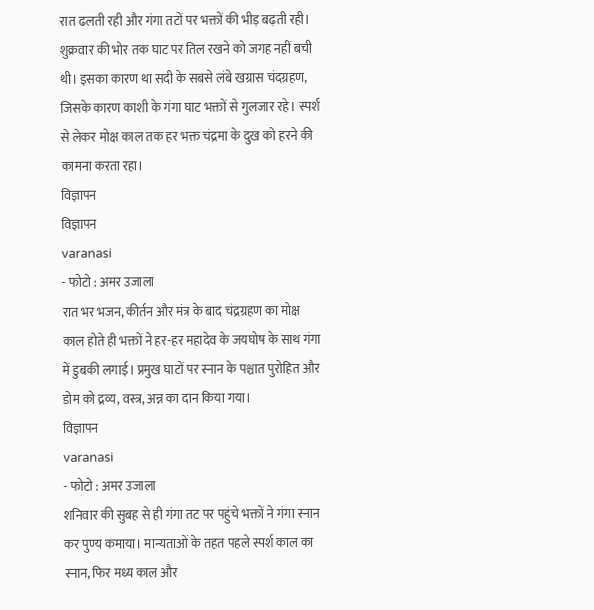रात ढलती रही और गंगा तटों पर भक्तों की भीड़ बढ़ती रही। शुक्रवार की भोर तक घाट पर तिल रखने को जगह नहीं बची थी। इसका कारण था सदी के सबसे लंबे खग्रास चंदग्रहण, जिसके कारण काशी के गंगा घाट भक्तों से गुलजार रहे। स्पर्श से लेकर मोक्ष काल तक हर भक्त चंद्रमा के दुख को हरने की कामना करता रहा।
विज्ञापन
विज्ञापन
varanasi
- फोटो : अमर उजाला
रात भर भजन, कीर्तन और मंत्र के बाद चंद्रग्रहण का मोक्ष काल होते ही भक्तों ने हर-हर महादेव के जयघोष के साथ गंगा में डुबकी लगाई। प्रमुख घाटों पर स्नान के पश्चात पुरोहित और डोम को द्रव्य, वस्त्र, अन्न का दान किया गया।
विज्ञापन
varanasi
- फोटो : अमर उजाला
शनिवार की सुबह से ही गंगा तट पर पहुंचे भक्तों ने गंगा स्नान कर पुण्य कमाया। मान्यताओं के तहत पहले स्पर्श काल का स्नान, फिर मध्य काल और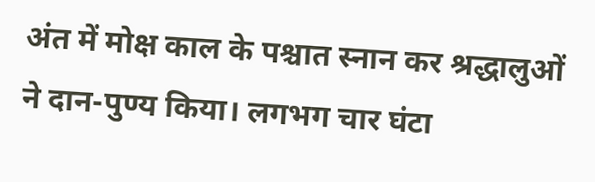अंत में मोक्ष काल के पश्चात स्नान कर श्रद्धालुओं ने दान-पुण्य किया। लगभग चार घंटा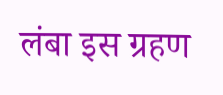लंबा इस ग्रहण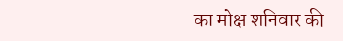का मोक्ष शनिवार की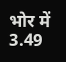भोर में 3.49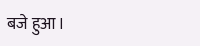बजे हुआ।